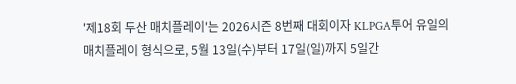'제18회 두산 매치플레이'는 2026시즌 8번째 대회이자 KLPGA투어 유일의 매치플레이 형식으로, 5월 13일(수)부터 17일(일)까지 5일간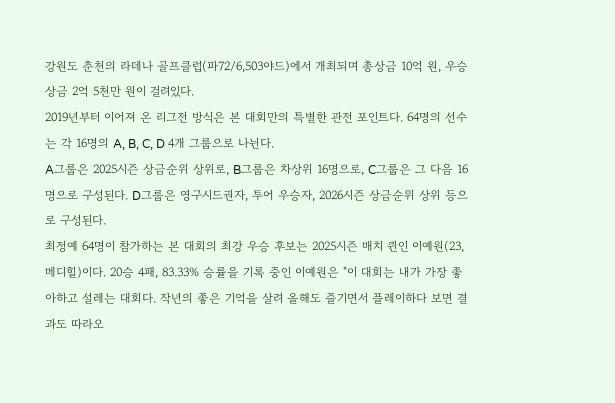강원도 춘천의 라데나 골프클럽(파72/6,503야드)에서 개최되며 총상금 10억 원, 우승상금 2억 5천만 원이 걸려있다.
2019년부터 이어져 온 리그전 방식은 본 대회만의 특별한 관전 포인트다. 64명의 선수는 각 16명의 A, B, C, D 4개 그룹으로 나뉜다.
A그룹은 2025시즌 상금순위 상위로, B그룹은 차상위 16명으로, C그룹은 그 다음 16명으로 구성된다. D그룹은 영구시드권자, 투어 우승자, 2026시즌 상금순위 상위 등으로 구성된다.
최정예 64명이 참가하는 본 대회의 최강 우승 후보는 2025시즌 매치 퀸인 이예원(23,메디힐)이다. 20승 4패, 83.33% 승률을 기록 중인 이예원은 "이 대회는 내가 가장 좋아하고 설레는 대회다. 작년의 좋은 기억을 살려 올해도 즐기면서 플레이하다 보면 결과도 따라오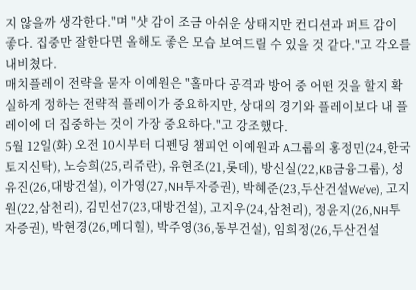지 않을까 생각한다."며 "샷 감이 조금 아쉬운 상태지만 컨디션과 퍼트 감이 좋다. 집중만 잘한다면 올해도 좋은 모습 보여드릴 수 있을 것 같다."고 각오를 내비쳤다.
매치플레이 전략을 묻자 이예원은 "홀마다 공격과 방어 중 어떤 것을 할지 확실하게 정하는 전략적 플레이가 중요하지만, 상대의 경기와 플레이보다 내 플레이에 더 집중하는 것이 가장 중요하다."고 강조했다.
5월 12일(화) 오전 10시부터 디펜딩 챔피언 이예원과 A그룹의 홍정민(24,한국토지신탁), 노승희(25,리쥬란), 유현조(21,롯데), 방신실(22,KB금융그룹), 성유진(26,대방건설), 이가영(27,NH투자증권), 박혜준(23,두산건설We've), 고지원(22,삼천리), 김민선7(23,대방건설), 고지우(24,삼천리), 정윤지(26,NH투자증권), 박현경(26,메디힐), 박주영(36,동부건설), 임희정(26,두산건설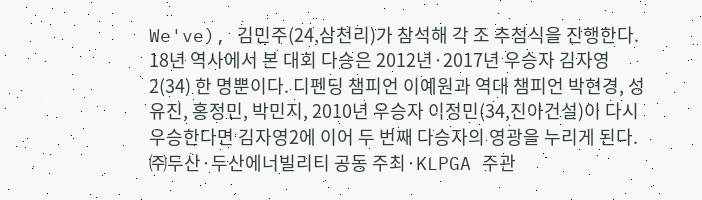We've), 김민주(24,삼천리)가 참석해 각 조 추첨식을 진행한다.
18년 역사에서 본 대회 다승은 2012년·2017년 우승자 김자영2(34) 한 명뿐이다. 디펜딩 챔피언 이예원과 역대 챔피언 박현경, 성유진, 홍정민, 박민지, 2010년 우승자 이정민(34,진아건설)이 다시 우승한다면 김자영2에 이어 두 번째 다승자의 영광을 누리게 된다.
㈜두산·두산에너빌리티 공동 주최·KLPGA 주관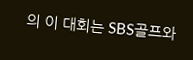의 이 대회는 SBS골프와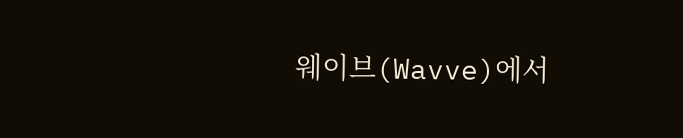웨이브(Wavve)에서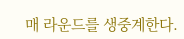매 라운드를 생중계한다.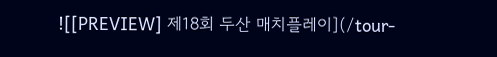![[PREVIEW] 제18회 두산 매치플레이](/tour-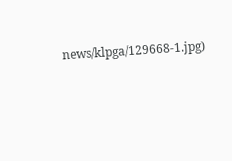news/klpga/129668-1.jpg)